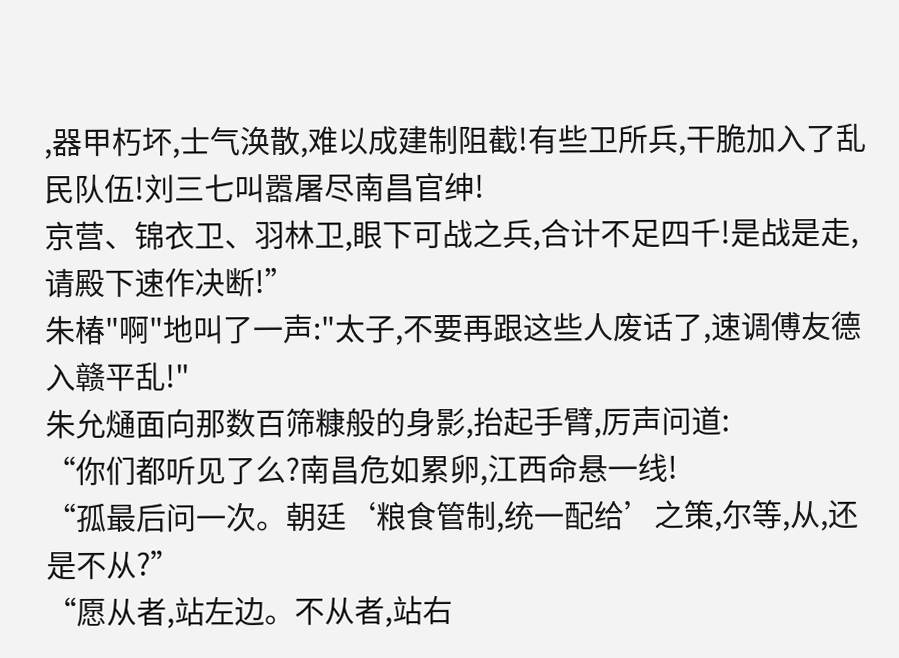,器甲朽坏,士气涣散,难以成建制阻截!有些卫所兵,干脆加入了乱民队伍!刘三七叫嚣屠尽南昌官绅!
京营、锦衣卫、羽林卫,眼下可战之兵,合计不足四千!是战是走,请殿下速作决断!”
朱椿"啊"地叫了一声:"太子,不要再跟这些人废话了,速调傅友德入赣平乱!"
朱允熥面向那数百筛糠般的身影,抬起手臂,厉声问道:
“你们都听见了么?南昌危如累卵,江西命悬一线!
“孤最后问一次。朝廷‘粮食管制,统一配给’之策,尔等,从,还是不从?”
“愿从者,站左边。不从者,站右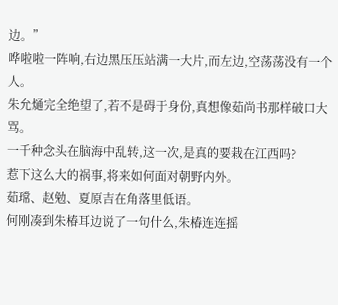边。”
哗啦啦一阵响,右边黑压压站满一大片,而左边,空荡荡没有一个人。
朱允熥完全绝望了,若不是碍于身份,真想像茹尚书那样破口大骂。
一千种念头在脑海中乱转,这一次,是真的要栽在江西吗?
惹下这么大的祸事,将来如何面对朝野内外。
茹瑺、赵勉、夏原吉在角落里低语。
何刚凑到朱椿耳边说了一句什么,朱椿连连摇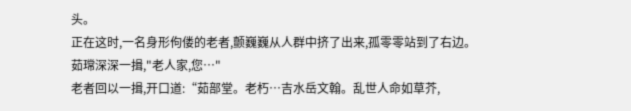头。
正在这时,一名身形佝偻的老者,颤巍巍从人群中挤了出来,孤零零站到了右边。
茹瑺深深一揖,"老人家,您…"
老者回以一揖,开口道:“茹部堂。老朽…吉水岳文翰。乱世人命如草芥,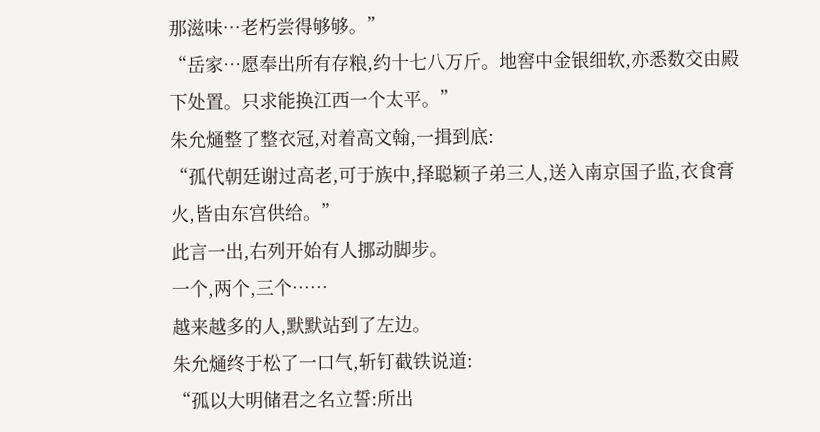那滋味…老朽尝得够够。”
“岳家…愿奉出所有存粮,约十七八万斤。地窖中金银细软,亦悉数交由殿下处置。只求能换江西一个太平。”
朱允熥整了整衣冠,对着高文翰,一揖到底:
“孤代朝廷谢过高老,可于族中,择聪颖子弟三人,送入南京国子监,衣食膏火,皆由东宫供给。”
此言一出,右列开始有人挪动脚步。
一个,两个,三个……
越来越多的人,默默站到了左边。
朱允熥终于松了一口气,斩钉截铁说道:
“孤以大明储君之名立誓:所出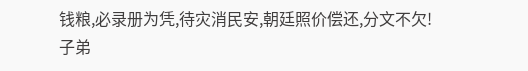钱粮,必录册为凭,待灾消民安,朝廷照价偿还,分文不欠!
子弟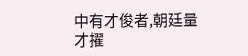中有才俊者,朝廷量才擢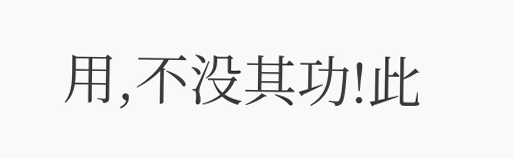用,不没其功!此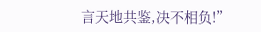言天地共鉴,决不相负!”